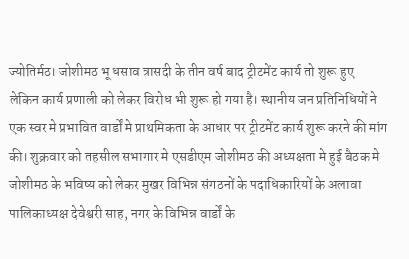ज्योतिर्मठ। जोशीमठ भू धसाव त्रासदी के तीन वर्ष बाद ट्रीटमेंट कार्य तो शुरू हुए
लेकिन कार्य प्रणाली को लेकर विरोध भी शुरू हो गया है। स्थानीय जन प्रतिनिधियों ने एक स्वर मे प्रभावित वार्डों मे प्राथमिकता के आधार पर ट्रीटमेंट कार्य शुरू करने की मांग की। शुक्रवार को तहसील सभागार मे एसडीएम जोशीमठ की अध्यक्षता मे हुई बैठक मे जोशीमठ के भविष्य को लेकर मुखर विभिन्न संगठनों के पदाधिकारियों के अलावा पालिकाध्यक्ष देवेश्वरी साह, नगर के विभिन्न वार्डों के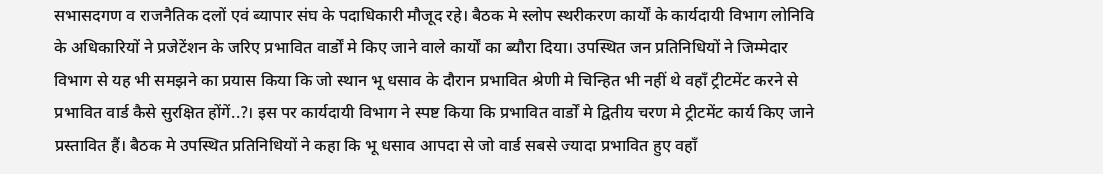सभासदगण व राजनैतिक दलों एवं ब्यापार संघ के पदाधिकारी मौजूद रहे। बैठक मे स्लोप स्थरीकरण कार्यों के कार्यदायी विभाग लोनिवि के अधिकारियों ने प्रजेटेंशन के जरिए प्रभावित वार्डों मे किए जाने वाले कार्यों का ब्यौरा दिया। उपस्थित जन प्रतिनिधियों ने जिम्मेदार विभाग से यह भी समझने का प्रयास किया कि जो स्थान भू धसाव के दौरान प्रभावित श्रेणी मे चिन्हित भी नहीं थे वहाँ ट्रीटमेंट करने से प्रभावित वार्ड कैसे सुरक्षित होंगें..?। इस पर कार्यदायी विभाग ने स्पष्ट किया कि प्रभावित वार्डों मे द्वितीय चरण मे ट्रीटमेंट कार्य किए जाने प्रस्तावित हैं। बैठक मे उपस्थित प्रतिनिधियों ने कहा कि भू धसाव आपदा से जो वार्ड सबसे ज्यादा प्रभावित हुए वहाँ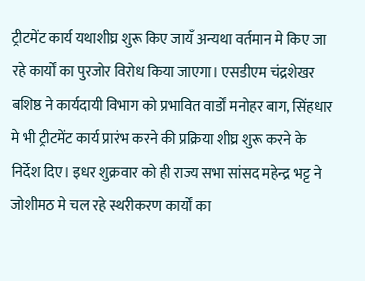ट्रीटमेंट कार्य यथाशीघ्र शुरू किए जायँ अन्यथा वर्तमान मे किए जा रहे कार्यों का पुरजोर विरोध किया जाएगा। एसडीएम चंद्रशेखर बशिष्ठ ने कार्यदायी विभाग को प्रभावित वार्डों मनोहर बाग, सिंहधार मे भी ट्रीटमेंट कार्य प्रारंभ करने की प्रक्रिया शीघ्र शुरू करने के निर्देश दिए। इधर शुक्रवार को ही राज्य सभा सांसद महेन्द्र भट्ट ने जोशीमठ मे चल रहे स्थरीकरण कार्यों का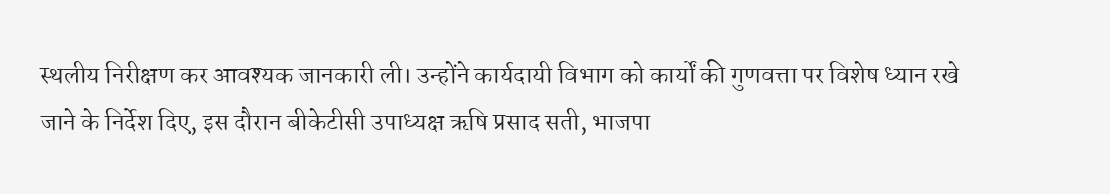स्थलीय निरीक्षण कर आवश्यक जानकारी ली। उन्होंने कार्यदायी विभाग को कार्यों की गुणवत्ता पर विशेष ध्यान रखे जाने के निर्देश दिए, इस दौरान बीकेटीसी उपाध्यक्ष ऋषि प्रसाद सती, भाजपा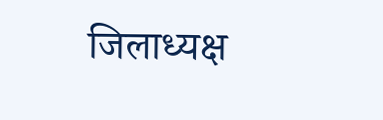जिलाध्यक्ष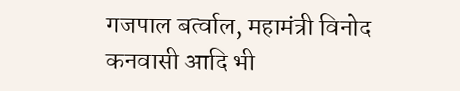गजपाल बर्त्वाल, महामंत्री विनोद कनवासी आदि भी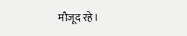मौजूद रहे।